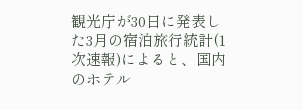観光庁が30日に発表した3月の宿泊旅行統計(1次速報)によると、国内のホテル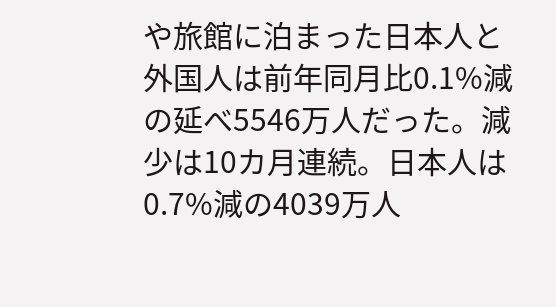や旅館に泊まった日本人と外国人は前年同月比0.1%減の延べ5546万人だった。減少は10カ月連続。日本人は0.7%減の4039万人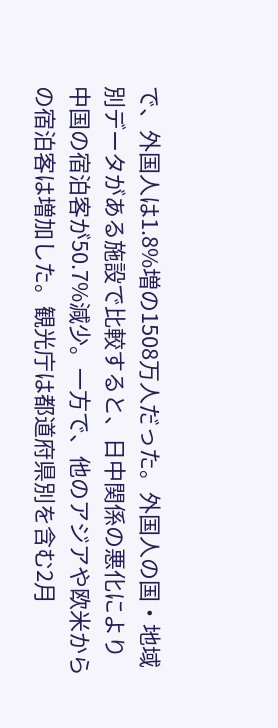で、外国人は1.8%増の1508万人だった。外国人の国・地域別データがある施設で比較すると、日中関係の悪化により中国の宿泊客が50.7%減少。一方で、他のアジアや欧米からの宿泊客は増加した。観光庁は都道府県別を含む2月